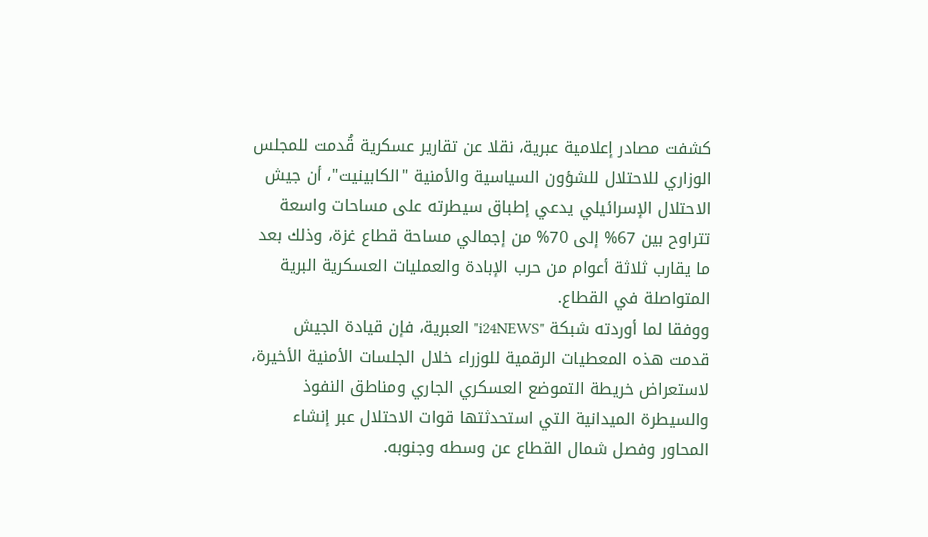كشفت مصادر إعلامية عبرية، نقلا عن تقارير عسكرية قُدمت للمجلس الوزاري للاحتلال للشؤون السياسية والأمنية "الكابينيت"، أن جيش الاحتلال الإسرائيلي يدعي إطباق سيطرته على مساحات واسعة تتراوح بين 67% إلى 70% من إجمالي مساحة قطاع غزة، وذلك بعد ما يقارب ثلاثة أعوام من حرب الإبادة والعمليات العسكرية البرية المتواصلة في القطاع.
ووفقا لما أوردته شبكة "i24NEWS" العبرية، فإن قيادة الجيش قدمت هذه المعطيات الرقمية للوزراء خلال الجلسات الأمنية الأخيرة، لاستعراض خريطة التموضع العسكري الجاري ومناطق النفوذ والسيطرة الميدانية التي استحدثتها قوات الاحتلال عبر إنشاء المحاور وفصل شمال القطاع عن وسطه وجنوبه.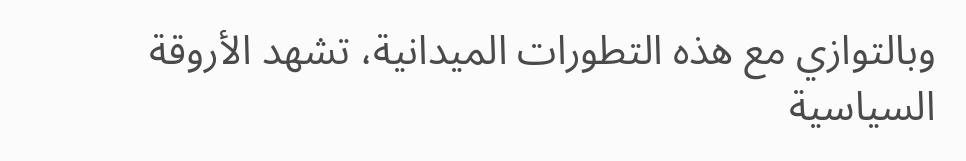وبالتوازي مع هذه التطورات الميدانية، تشهد الأروقة السياسية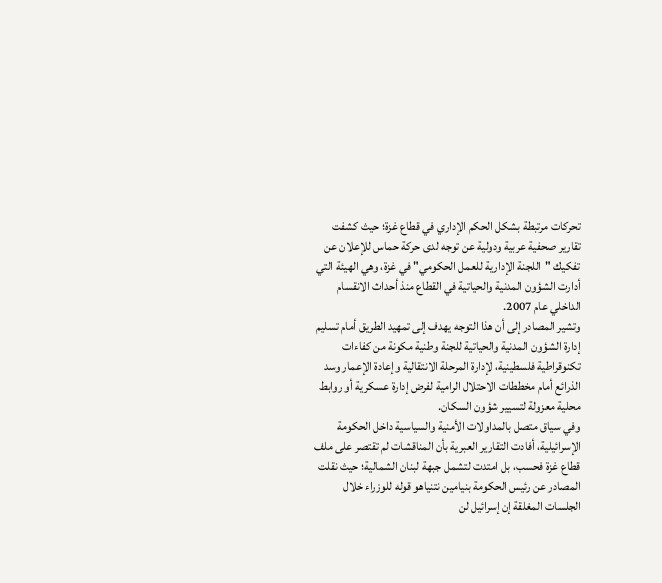تحركات مرتبطة بشكل الحكم الإداري في قطاع غزة؛ حيث كشفت تقارير صحفية عربية ودولية عن توجه لدى حركة حماس للإعلان عن تفكيك "اللجنة الإدارية للعمل الحكومي" في غزة، وهي الهيئة التي أدارت الشؤون المدنية والحياتية في القطاع منذ أحداث الانقسام الداخلي عام 2007.
وتشير المصادر إلى أن هذا التوجه يهدف إلى تمهيد الطريق أمام تسليم إدارة الشؤون المدنية والحياتية للجنة وطنية مكونة من كفاءات تكنوقراطية فلسطينية، لإدارة المرحلة الانتقالية وإعادة الإعمار وسد الذرائع أمام مخططات الاحتلال الرامية لفرض إدارة عسكرية أو روابط محلية معزولة لتسيير شؤون السكان.
وفي سياق متصل بالمداولات الأمنية والسياسية داخل الحكومة الإسرائيلية، أفادت التقارير العبرية بأن المناقشات لم تقتصر على ملف قطاع غزة فحسب، بل امتدت لتشمل جبهة لبنان الشمالية؛ حيث نقلت المصادر عن رئيس الحكومة بنيامين نتنياهو قوله للوزراء خلال الجلسات المغلقة إن إسرائيل لن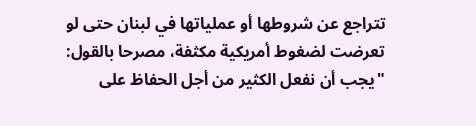تتراجع عن شروطها أو عملياتها في لبنان حتى لو تعرضت لضغوط أمريكية مكثفة، مصرحا بالقول: "يجب أن نفعل الكثير من أجل الحفاظ على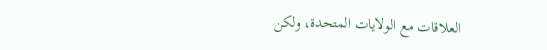العلاقات مع الولايات المتحدة، ولكن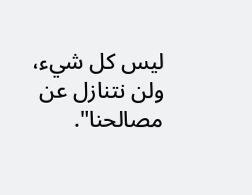ليس كل شيء، ولن نتنازل عن مصالحنا".